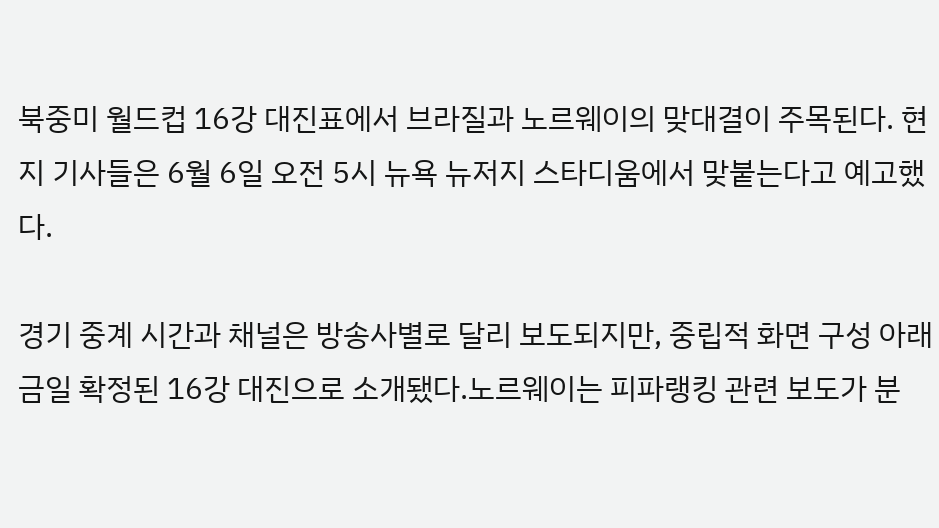북중미 월드컵 16강 대진표에서 브라질과 노르웨이의 맞대결이 주목된다. 현지 기사들은 6월 6일 오전 5시 뉴욕 뉴저지 스타디움에서 맞붙는다고 예고했다.

경기 중계 시간과 채널은 방송사별로 달리 보도되지만, 중립적 화면 구성 아래 금일 확정된 16강 대진으로 소개됐다.노르웨이는 피파랭킹 관련 보도가 분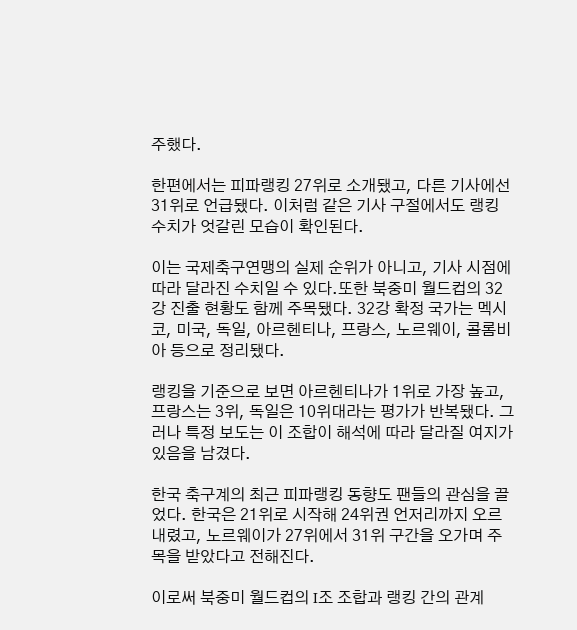주했다.

한편에서는 피파랭킹 27위로 소개됐고, 다른 기사에선 31위로 언급됐다. 이처럼 같은 기사 구절에서도 랭킹 수치가 엇갈린 모습이 확인된다.

이는 국제축구연맹의 실제 순위가 아니고, 기사 시점에 따라 달라진 수치일 수 있다.또한 북중미 월드컵의 32강 진출 현황도 함께 주목됐다. 32강 확정 국가는 멕시코, 미국, 독일, 아르헨티나, 프랑스, 노르웨이, 콜롬비아 등으로 정리됐다.

랭킹을 기준으로 보면 아르헨티나가 1위로 가장 높고, 프랑스는 3위, 독일은 10위대라는 평가가 반복됐다. 그러나 특정 보도는 이 조합이 해석에 따라 달라질 여지가 있음을 남겼다.

한국 축구계의 최근 피파랭킹 동향도 팬들의 관심을 끌었다. 한국은 21위로 시작해 24위권 언저리까지 오르내렸고, 노르웨이가 27위에서 31위 구간을 오가며 주목을 받았다고 전해진다.

이로써 북중미 월드컵의 I조 조합과 랭킹 간의 관계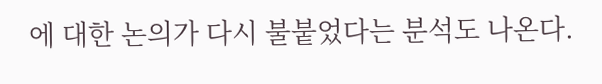에 대한 논의가 다시 불붙었다는 분석도 나온다.